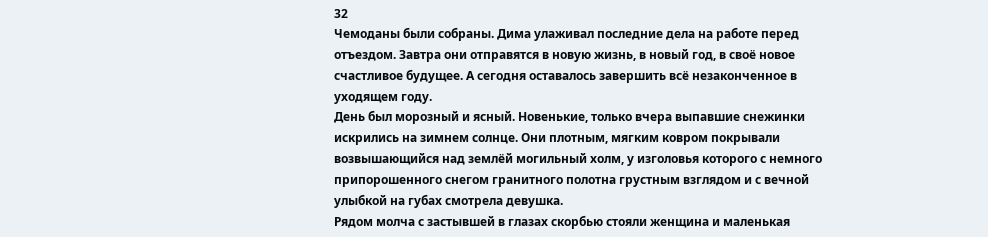32
Чемоданы были собраны. Дима улаживал последние дела на работе перед отъездом. Завтра они отправятся в новую жизнь, в новый год, в своё новое счастливое будущее. А сегодня оставалось завершить всё незаконченное в уходящем году.
День был морозный и ясный. Новенькие, только вчера выпавшие снежинки искрились на зимнем солнце. Они плотным, мягким ковром покрывали возвышающийся над землёй могильный холм, у изголовья которого с немного припорошенного снегом гранитного полотна грустным взглядом и с вечной улыбкой на губах смотрела девушка.
Рядом молча с застывшей в глазах скорбью стояли женщина и маленькая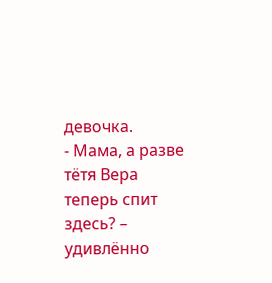девочка.
- Мама, а разве тётя Вера теперь спит здесь? – удивлённо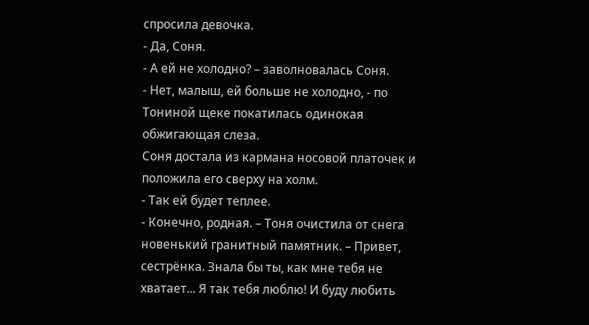спросила девочка.
- Да, Соня.
- А ей не холодно? – заволновалась Соня.
- Нет, малыш, ей больше не холодно, - по Тониной щеке покатилась одинокая обжигающая слеза.
Соня достала из кармана носовой платочек и положила его сверху на холм.
- Так ей будет теплее.
- Конечно, родная. – Тоня очистила от снега новенький гранитный памятник. – Привет, сестрёнка. Знала бы ты, как мне тебя не хватает... Я так тебя люблю! И буду любить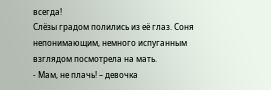всегда!
Слёзы градом полились из её глаз. Соня непонимающим, немного испуганным взглядом посмотрела на мать.
- Мам, не плачь! – девочка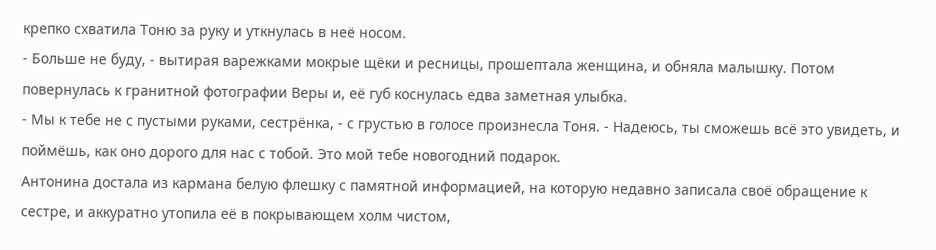крепко схватила Тоню за руку и уткнулась в неё носом.
- Больше не буду, - вытирая варежками мокрые щёки и ресницы, прошептала женщина, и обняла малышку. Потом повернулась к гранитной фотографии Веры и, её губ коснулась едва заметная улыбка.
- Мы к тебе не с пустыми руками, сестрёнка, - с грустью в голосе произнесла Тоня. - Надеюсь, ты сможешь всё это увидеть, и поймёшь, как оно дорого для нас с тобой. Это мой тебе новогодний подарок.
Антонина достала из кармана белую флешку с памятной информацией, на которую недавно записала своё обращение к сестре, и аккуратно утопила её в покрывающем холм чистом,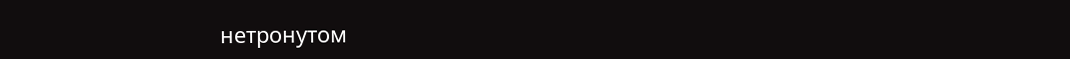нетронутом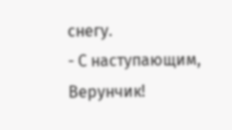снегу.
- С наступающим, Верунчик!